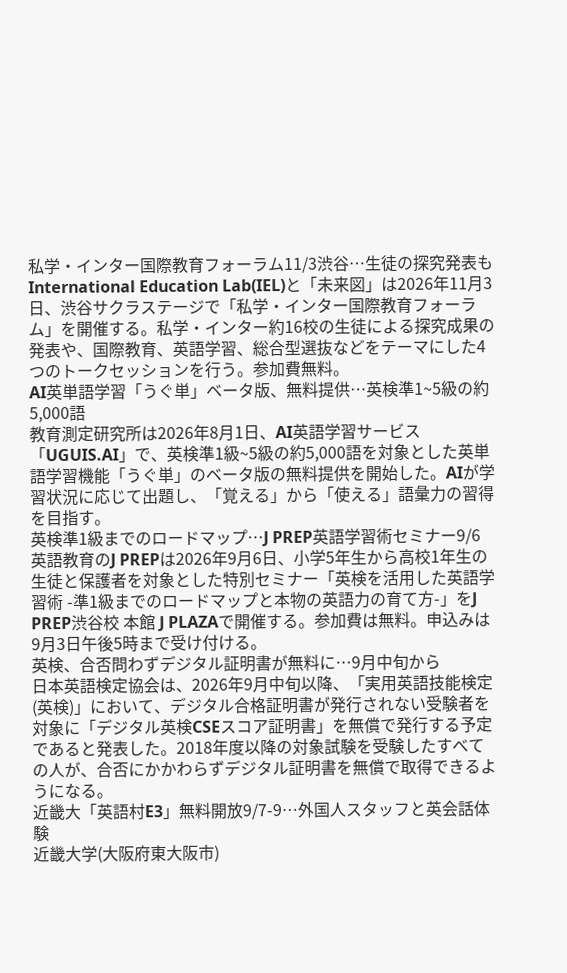私学・インター国際教育フォーラム11/3渋谷…生徒の探究発表も
International Education Lab(IEL)と「未来図」は2026年11月3日、渋谷サクラステージで「私学・インター国際教育フォーラム」を開催する。私学・インター約16校の生徒による探究成果の発表や、国際教育、英語学習、総合型選抜などをテーマにした4つのトークセッションを行う。参加費無料。
AI英単語学習「うぐ単」ベータ版、無料提供…英検準1~5級の約5,000語
教育測定研究所は2026年8月1日、AI英語学習サービス「UGUIS.AI」で、英検準1級~5級の約5,000語を対象とした英単語学習機能「うぐ単」のベータ版の無料提供を開始した。AIが学習状況に応じて出題し、「覚える」から「使える」語彙力の習得を目指す。
英検準1級までのロードマップ…J PREP英語学習術セミナー9/6
英語教育のJ PREPは2026年9月6日、小学5年生から高校1年生の生徒と保護者を対象とした特別セミナー「英検を活用した英語学習術 -準1級までのロードマップと本物の英語力の育て方-」をJ PREP渋谷校 本館 J PLAZAで開催する。参加費は無料。申込みは9月3日午後5時まで受け付ける。
英検、合否問わずデジタル証明書が無料に…9月中旬から
日本英語検定協会は、2026年9月中旬以降、「実用英語技能検定(英検)」において、デジタル合格証明書が発行されない受験者を対象に「デジタル英検CSEスコア証明書」を無償で発行する予定であると発表した。2018年度以降の対象試験を受験したすべての人が、合否にかかわらずデジタル証明書を無償で取得できるようになる。
近畿大「英語村E3」無料開放9/7-9…外国人スタッフと英会話体験
近畿大学(大阪府東大阪市)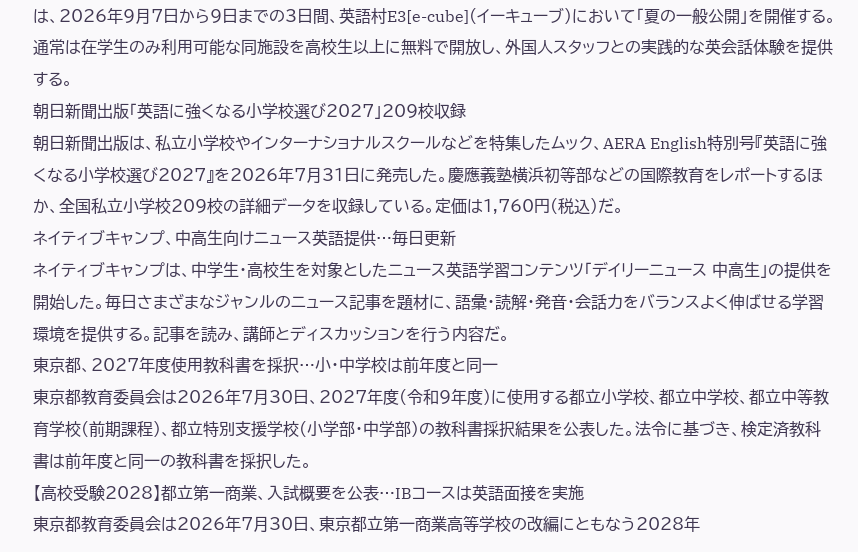は、2026年9月7日から9日までの3日間、英語村E3[e-cube](イーキューブ)において「夏の一般公開」を開催する。通常は在学生のみ利用可能な同施設を高校生以上に無料で開放し、外国人スタッフとの実践的な英会話体験を提供する。
朝日新聞出版「英語に強くなる小学校選び2027」209校収録
朝日新聞出版は、私立小学校やインターナショナルスクールなどを特集したムック、AERA English特別号『英語に強くなる小学校選び2027』を2026年7月31日に発売した。慶應義塾横浜初等部などの国際教育をレポートするほか、全国私立小学校209校の詳細データを収録している。定価は1,760円(税込)だ。
ネイティブキャンプ、中高生向けニュース英語提供…毎日更新
ネイティブキャンプは、中学生・高校生を対象としたニュース英語学習コンテンツ「デイリーニュース 中高生」の提供を開始した。毎日さまざまなジャンルのニュース記事を題材に、語彙・読解・発音・会話力をバランスよく伸ばせる学習環境を提供する。記事を読み、講師とディスカッションを行う内容だ。
東京都、2027年度使用教科書を採択…小・中学校は前年度と同一
東京都教育委員会は2026年7月30日、2027年度(令和9年度)に使用する都立小学校、都立中学校、都立中等教育学校(前期課程)、都立特別支援学校(小学部・中学部)の教科書採択結果を公表した。法令に基づき、検定済教科書は前年度と同一の教科書を採択した。
【高校受験2028】都立第一商業、入試概要を公表…IBコースは英語面接を実施
東京都教育委員会は2026年7月30日、東京都立第一商業高等学校の改編にともなう2028年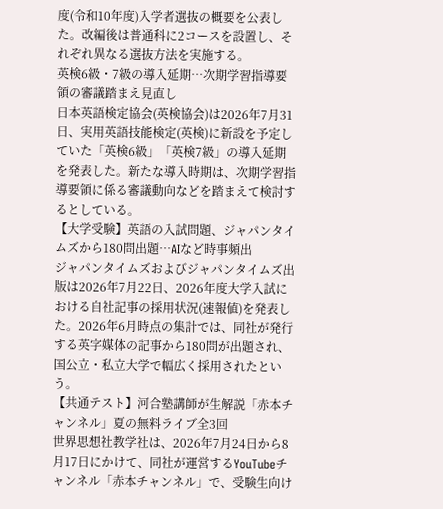度(令和10年度)入学者選抜の概要を公表した。改編後は普通科に2コースを設置し、それぞれ異なる選抜方法を実施する。
英検6級・7級の導入延期…次期学習指導要領の審議踏まえ見直し
日本英語検定協会(英検協会)は2026年7月31日、実用英語技能検定(英検)に新設を予定していた「英検6級」「英検7級」の導入延期を発表した。新たな導入時期は、次期学習指導要領に係る審議動向などを踏まえて検討するとしている。
【大学受験】英語の入試問題、ジャパンタイムズから180問出題…AIなど時事頻出
ジャパンタイムズおよびジャパンタイムズ出版は2026年7月22日、2026年度大学入試における自社記事の採用状況(速報値)を発表した。2026年6月時点の集計では、同社が発行する英字媒体の記事から180問が出題され、国公立・私立大学で幅広く採用されたという。
【共通テスト】河合塾講師が生解説「赤本チャンネル」夏の無料ライブ全3回
世界思想社教学社は、2026年7月24日から8月17日にかけて、同社が運営するYouTubeチャンネル「赤本チャンネル」で、受験生向け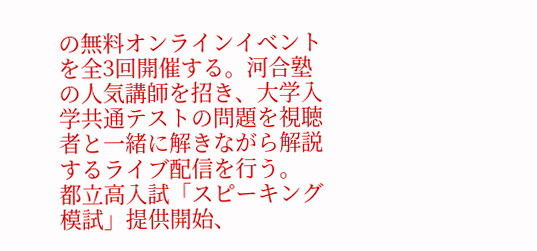の無料オンラインイベントを全3回開催する。河合塾の人気講師を招き、大学入学共通テストの問題を視聴者と一緒に解きながら解説するライブ配信を行う。
都立高入試「スピーキング模試」提供開始、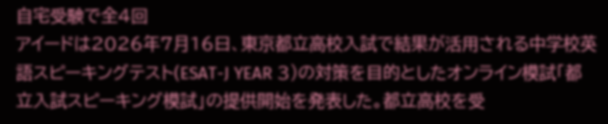自宅受験で全4回
アイードは2026年7月16日、東京都立高校入試で結果が活用される中学校英語スピーキングテスト(ESAT-J YEAR 3)の対策を目的としたオンライン模試「都立入試スピーキング模試」の提供開始を発表した。都立高校を受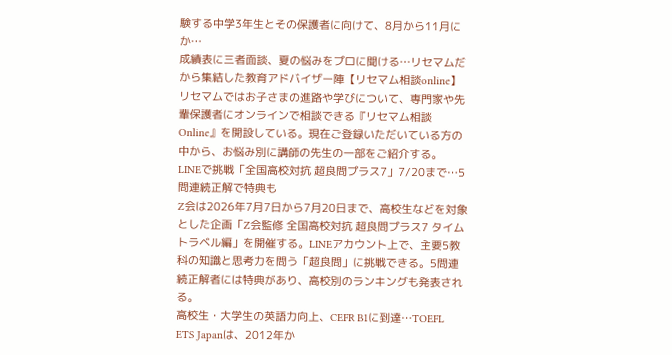験する中学3年生とその保護者に向けて、8月から11月にか…
成績表に三者面談、夏の悩みをプロに聞ける…リセマムだから集結した教育アドバイザー陣【リセマム相談online】
リセマムではお子さまの進路や学びについて、専門家や先輩保護者にオンラインで相談できる『リセマム相談Online』を開設している。現在ご登録いただいている方の中から、お悩み別に講師の先生の一部をご紹介する。
LINEで挑戦「全国高校対抗 超良問プラス7」7/20まで…5問連続正解で特典も
Z会は2026年7月7日から7月20日まで、高校生などを対象とした企画「Z会監修 全国高校対抗 超良問プラス7 タイムトラベル編」を開催する。LINEアカウント上で、主要5教科の知識と思考力を問う「超良問」に挑戦できる。5問連続正解者には特典があり、高校別のランキングも発表される。
高校生・大学生の英語力向上、CEFR B1に到達…TOEFL
ETS Japanは、2012年か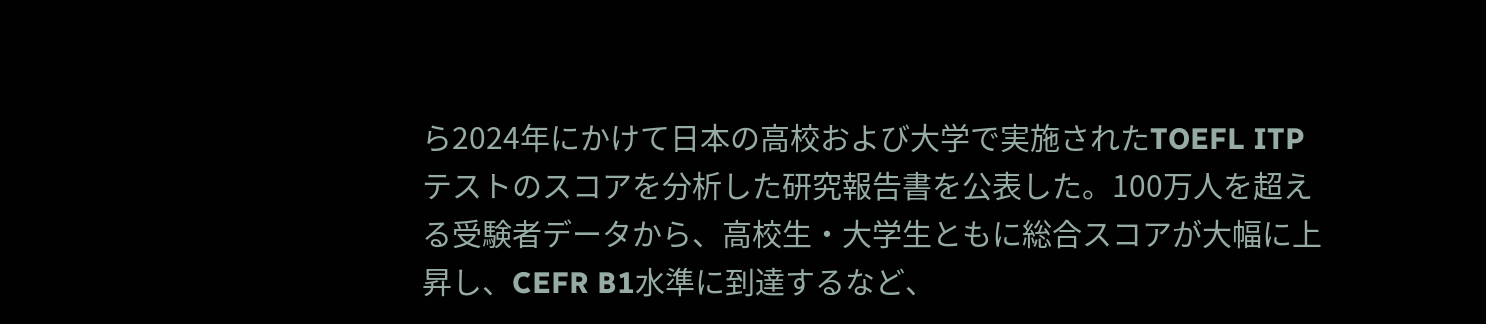ら2024年にかけて日本の高校および大学で実施されたTOEFL ITPテストのスコアを分析した研究報告書を公表した。100万人を超える受験者データから、高校生・大学生ともに総合スコアが大幅に上昇し、CEFR B1水準に到達するなど、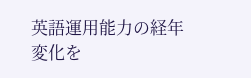英語運用能力の経年変化を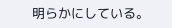明らかにしている。